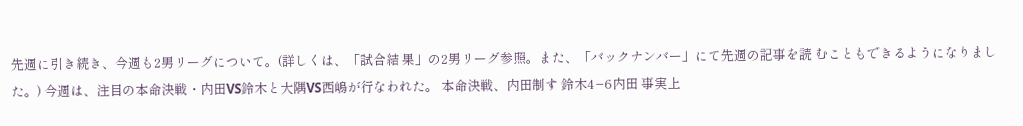先週に引き続き、今週も2男リーグについて。(詳しくは、「試合結 果」の2男リーグ参照。また、「バックナンバー」にて先週の記事を読 むこともできるようになりました。) 今週は、注目の本命決戦・内田VS鈴木と大隅VS西嶋が行なわれた。 本命決戦、内田制す 鈴木4−6内田 事実上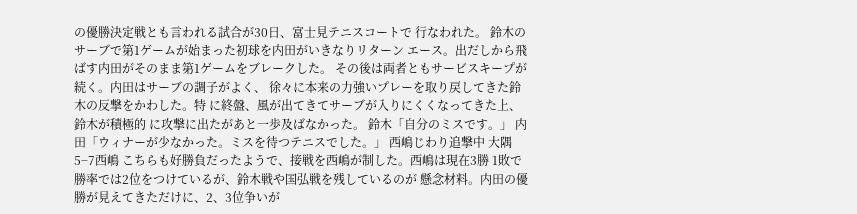の優勝決定戦とも言われる試合が30日、富士見テニスコートで 行なわれた。 鈴木のサーブで第1ゲームが始まった初球を内田がいきなりリターン エース。出だしから飛ばす内田がそのまま第1ゲームをブレークした。 その後は両者ともサービスキープが続く。内田はサーブの調子がよく、 徐々に本来の力強いプレーを取り戻してきた鈴木の反撃をかわした。特 に終盤、風が出てきてサーブが入りにくくなってきた上、鈴木が積極的 に攻撃に出たがあと一歩及ばなかった。 鈴木「自分のミスです。」 内田「ウィナーが少なかった。ミスを待つテニスでした。」 西嶋じわり追撃中 大隅5−7西嶋 こちらも好勝負だったようで、接戦を西嶋が制した。西嶋は現在3勝 1敗で勝率では2位をつけているが、鈴木戦や国弘戦を残しているのが 懸念材料。内田の優勝が見えてきただけに、2、3位争いが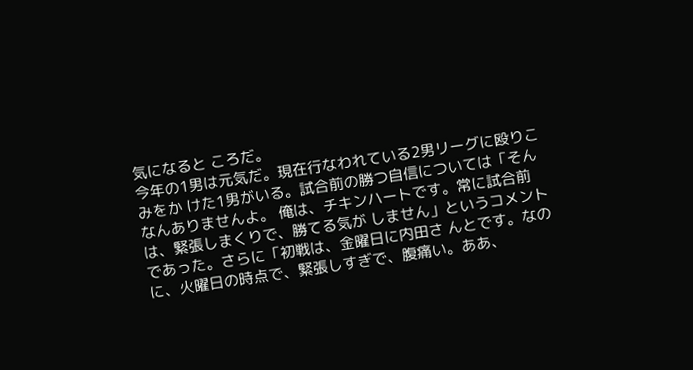気になると ころだ。
今年の1男は元気だ。現在行なわれている2男リーグに殴りこみをか けた1男がいる。試合前の勝つ自信については「そんなんありませんよ。 俺は、チキンハートです。常に試合前は、緊張しまくりで、勝てる気が しません」というコメントであった。さらに「初戦は、金曜日に内田さ んとです。なのに、火曜日の時点で、緊張しすぎで、腹痛い。ああ、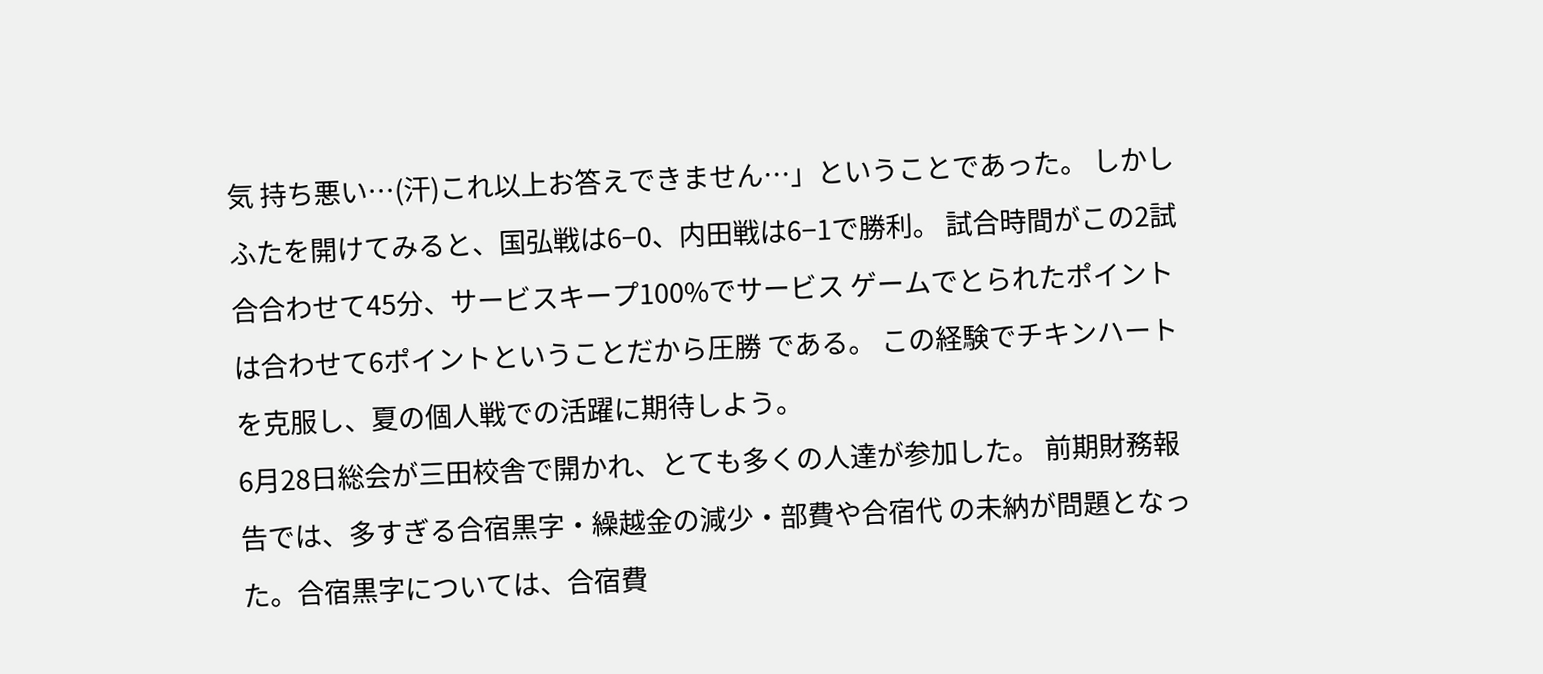気 持ち悪い…(汗)これ以上お答えできません…」ということであった。 しかしふたを開けてみると、国弘戦は6−0、内田戦は6−1で勝利。 試合時間がこの2試合合わせて45分、サービスキープ100%でサービス ゲームでとられたポイントは合わせて6ポイントということだから圧勝 である。 この経験でチキンハートを克服し、夏の個人戦での活躍に期待しよう。
6月28日総会が三田校舎で開かれ、とても多くの人達が参加した。 前期財務報告では、多すぎる合宿黒字・繰越金の減少・部費や合宿代 の未納が問題となった。合宿黒字については、合宿費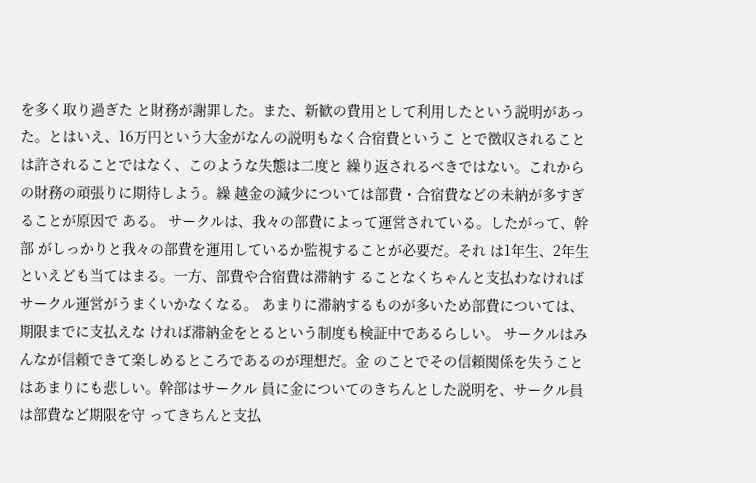を多く取り過ぎた と財務が謝罪した。また、新歓の費用として利用したという説明があっ た。とはいえ、16万円という大金がなんの説明もなく合宿費というこ とで徴収されることは許されることではなく、このような失態は二度と 繰り返されるべきではない。これからの財務の頑張りに期待しよう。繰 越金の減少については部費・合宿費などの未納が多すぎることが原因で ある。 サークルは、我々の部費によって運営されている。したがって、幹部 がしっかりと我々の部費を運用しているか監視することが必要だ。それ は1年生、2年生といえども当てはまる。一方、部費や合宿費は滞納す ることなくちゃんと支払わなければサークル運営がうまくいかなくなる。 あまりに滞納するものが多いため部費については、期限までに支払えな ければ滞納金をとるという制度も検証中であるらしい。 サークルはみんなが信頼できて楽しめるところであるのが理想だ。金 のことでその信頼関係を失うことはあまりにも悲しい。幹部はサークル 員に金についてのきちんとした説明を、サークル員は部費など期限を守 ってきちんと支払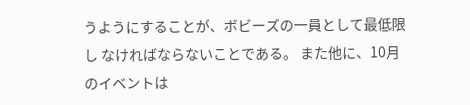うようにすることが、ボビーズの一員として最低限し なければならないことである。 また他に、10月のイベントは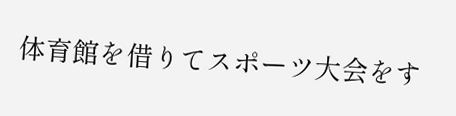体育館を借りてスポーツ大会をす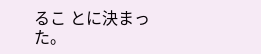るこ とに決まった。